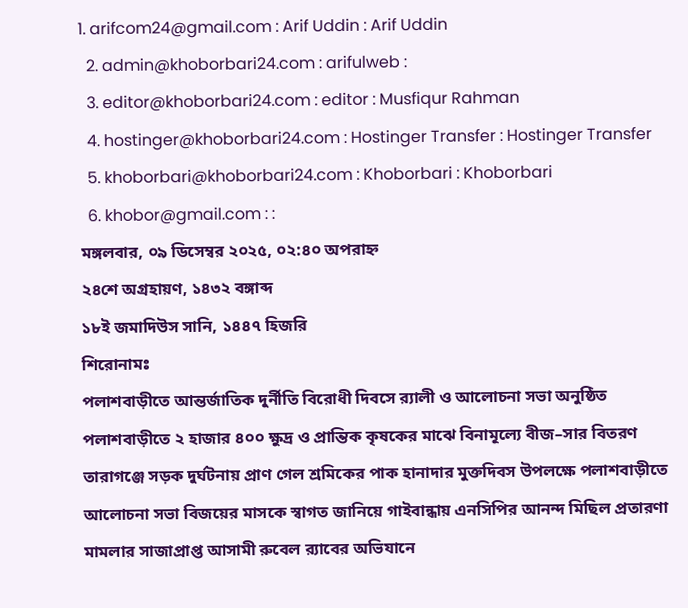1. arifcom24@gmail.com : Arif Uddin : Arif Uddin
  2. admin@khoborbari24.com : arifulweb :
  3. editor@khoborbari24.com : editor : Musfiqur Rahman
  4. hostinger@khoborbari24.com : Hostinger Transfer : Hostinger Transfer
  5. khoborbari@khoborbari24.com : Khoborbari : Khoborbari
  6. khobor@gmail.com : :
মঙ্গলবার, ০৯ ডিসেম্বর ২০২৫, ০২:৪০ অপরাহ্ন
২৪শে অগ্রহায়ণ, ১৪৩২ বঙ্গাব্দ
১৮ই জমাদিউস সানি, ১৪৪৭ হিজরি
শিরোনামঃ
পলাশবাড়ীতে আন্তর্জাতিক দুর্নীতি বিরোধী দিবসে র‍্যালী ও আলোচনা সভা অনুষ্ঠিত পলাশবাড়ীতে ২ হাজার ৪০০ ক্ষুদ্র ও প্রান্তিক কৃষকের মাঝে বিনামূল্যে বীজ–সার বিতরণ তারাগঞ্জে সড়ক দুর্ঘটনায় প্রাণ গেল শ্রমিকের পাক হানাদার মুক্তদিবস উপলক্ষে পলাশবাড়ীতে আলোচনা সভা বিজয়ের মাসকে স্বাগত জানিয়ে গাইবান্ধায় এনসিপির আনন্দ মিছিল প্রতারণা মামলার সাজাপ্রাপ্ত আসামী রুবেল র‌্যাবের অভিযানে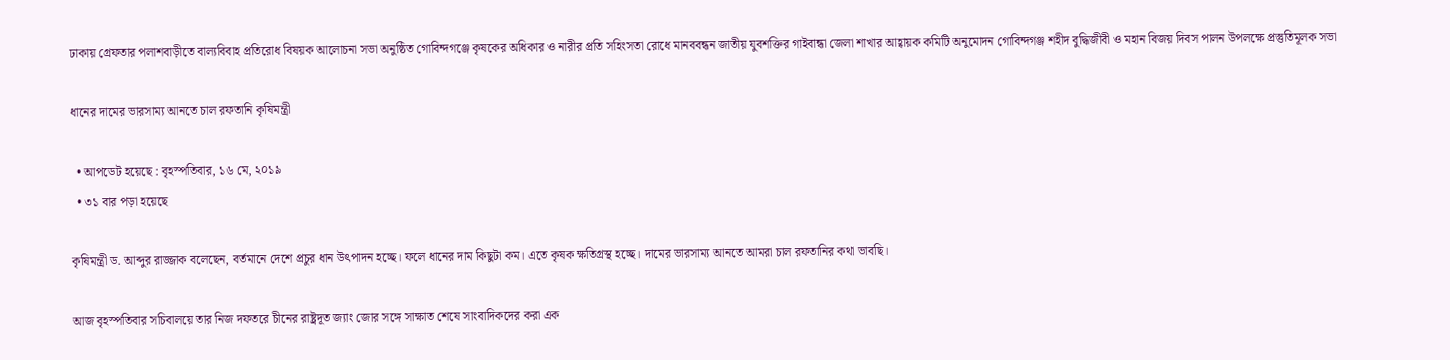ঢাকায় গ্রেফতার পলাশবাড়ীতে বাল্যবিবাহ প্রতিরোধ বিষয়ক আলোচনা সভা অনুষ্ঠিত গোবিন্দগঞ্জে কৃষকের অধিকার ও নারীর প্রতি সহিংসতা রোধে মানববন্ধন জাতীয় যুবশক্তির গাইবান্ধা জেলা শাখার আহ্বায়ক কমিটি অনুমোদন গোবিন্দগঞ্জ শহীদ বুদ্ধিজীবী ও মহান বিজয় দিবস পালন উপলক্ষে প্রস্তুতিমূলক সভা

ধানের দামের ভারসাম্য আনতে চাল রফতানি কৃষিমন্ত্রী

  • আপডেট হয়েছে : বৃহস্পতিবার, ১৬ মে, ২০১৯
  • ৩১ বার পড়া হয়েছে

কৃষিমন্ত্রী ড. আব্দুর রাজ্জাক বলেছেন, বর্তমানে দেশে প্রচুর ধান উৎপাদন হচ্ছে। ফলে ধানের দাম কিছুটা কম। এতে কৃষক ক্ষতিগ্রস্থ হচ্ছে। দামের ভারসাম্য আনতে আমরা চাল রফতানির কথা ভাবছি।

আজ বৃহস্পতিবার সচিবালয়ে তার নিজ দফতরে চীনের রাষ্ট্রদূত জ্যাং জোর সঙ্গে সাক্ষাত শেষে সাংবাদিকদের করা এক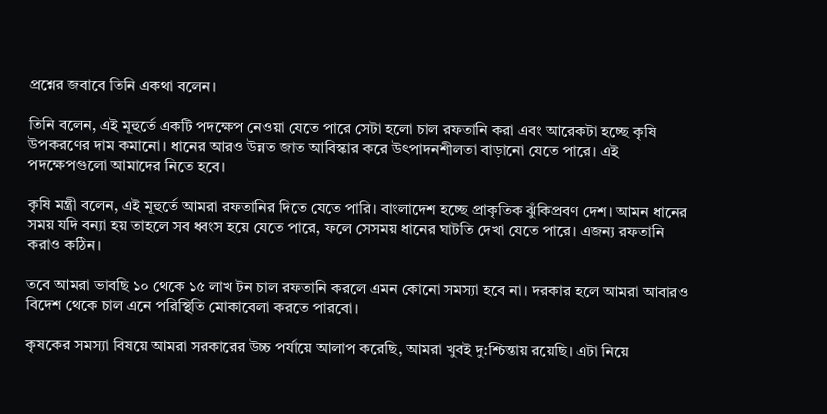প্রশ্নের জবাবে তিনি একথা বলেন।

তিনি বলেন, এই মূহুর্তে একটি পদক্ষেপ নেওয়া যেতে পারে সেটা হলো চাল রফতানি করা এবং আরেকটা হচ্ছে কৃষি উপকরণের দাম কমানো। ধানের আরও উন্নত জাত আবিস্কার করে উৎপাদনশীলতা বাড়ানো যেতে পারে। এই পদক্ষেপগুলো আমাদের নিতে হবে।

কৃষি মন্ত্রী বলেন, এই মূহুর্তে আমরা রফতানির দিতে যেতে পারি। বাংলাদেশ হচ্ছে প্রাকৃতিক ঝুঁকিপ্রবণ দেশ। আমন ধানের সময় যদি বন্যা হয় তাহলে সব ধ্বংস হয়ে যেতে পারে, ফলে সেসময় ধানের ঘাটতি দেখা যেতে পারে। এজন্য রফতানি করাও কঠিন।

তবে আমরা ভাবছি ১০ থেকে ১৫ লাখ টন চাল রফতানি করলে এমন কোনো সমস্যা হবে না। দরকার হলে আমরা আবারও বিদেশ থেকে চাল এনে পরিস্থিতি মোকাবেলা করতে পারবো।

কৃষকের সমস্যা বিষয়ে আমরা সরকারের উচ্চ পর্যায়ে আলাপ করেছি, আমরা খুবই দু:শ্চিন্তায় রয়েছি। এটা নিয়ে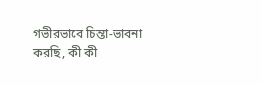গভীরভাবে চিন্তা-ভাবনা করছি, কী কী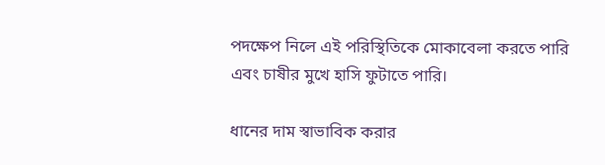পদক্ষেপ নিলে এই পরিস্থিতিকে মোকাবেলা করতে পারি এবং চাষীর মুখে হাসি ফুটাতে পারি।

ধানের দাম স্বাভাবিক করার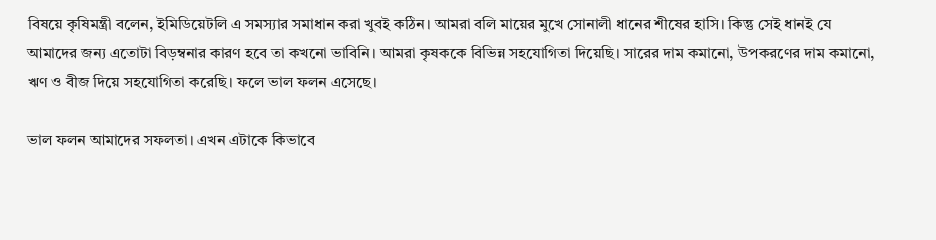বিষয়ে কৃষিমন্ত্রী বলেন, ইমিডিয়েটলি এ সমস্যার সমাধান করা খুবই কঠিন। আমরা বলি মায়ের মুখে সোনালী ধানের শীষের হাসি। কিন্তু সেই ধানই যে আমাদের জন্য এতোটা বিড়ম্বনার কারণ হবে তা কখনো ভাবিনি। আমরা কৃষককে বিভিন্ন সহযোগিতা দিয়েছি। সারের দাম কমানো, উপকরণের দাম কমানো, ঋণ ও বীজ দিয়ে সহযোগিতা করেছি। ফলে ভাল ফলন এসেছে।

ভাল ফলন আমাদের সফলতা। এখন এটাকে কিভাবে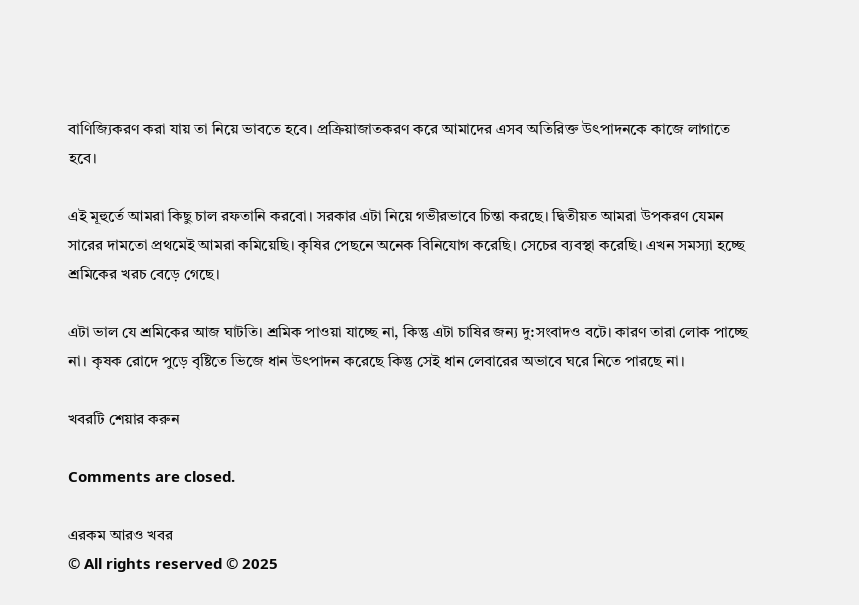বাণিজ্যিকরণ করা যায় তা নিয়ে ভাবতে হবে। প্রক্রিয়াজাতকরণ করে আমাদের এসব অতিরিক্ত উৎপাদনকে কাজে লাগাতে হবে।

এই মূহুর্তে আমরা কিছু চাল রফতানি করবো। সরকার এটা নিয়ে গভীরভাবে চিন্তা করছে। দ্বিতীয়ত আমরা উপকরণ যেমন সারের দামতো প্রথমেই আমরা কমিয়েছি। কৃষির পেছনে অনেক বিনিযোগ করেছি। সেচের ব্যবস্থা করেছি। এখন সমস্যা হচ্ছে শ্রমিকের খরচ বেড়ে গেছে।

এটা ভাল যে শ্রমিকের আজ ঘাটতি। শ্রমিক পাওয়া যাচ্ছে না, কিন্তু এটা চাষির জন্য দু:সংবাদও বটে। কারণ তারা লোক পাচ্ছে না। কৃষক রোদে পুড়ে বৃষ্টিতে ভিজে ধান উৎপাদন করেছে কিন্তু সেই ধান লেবারের অভাবে ঘরে নিতে পারছে না।

খবরটি শেয়ার করুন

Comments are closed.

এরকম আরও খবর
© All rights reserved © 2025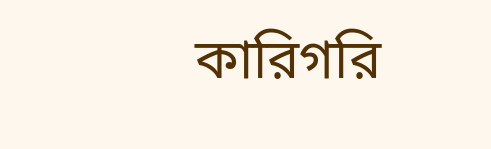কারিগরি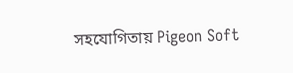সহযোগিতায় Pigeon Soft